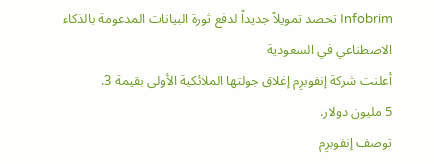Infobrim تحصد تمويلاً جديداً لدفع ثورة البيانات المدعومة بالذكاء الاصطناعي في السعودية
أعلنت شركة إنفوبرِم إغلاق جولتها الملائكية الأولى بقيمة 3.
5 مليون دولار.
توصف إنفوبرِم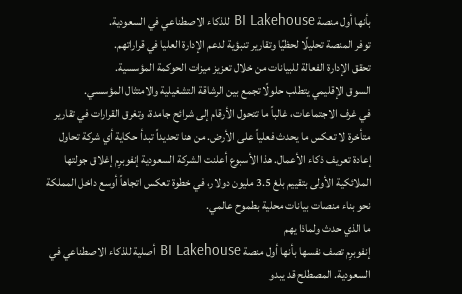بأنها أول منصة BI Lakehouse للذكاء الاصطناعي في السعودية.
توفر المنصة تحليلًا لحظيًا وتقارير تنبؤية لدعم الإدارة العليا في قراراتهم.
تحقق الإدارة الفعالة للبيانات من خلال تعزيز ميزات الحوكمة المؤسسية.
السوق الإقليمي يتطلب حلولًا تجمع بين الرشاقة التشغيلية والامتثال المؤسسي.
في غرف الاجتماعات، غالباً ما تتحول الأرقام إلى شرائح جامدة، وتغرق القرارات في تقارير متأخرة لا تعكس ما يحدث فعلياً على الأرض. من هنا تحديداً تبدأ حكاية أي شركة تحاول إعادة تعريف ذكاء الأعمال. هذا الأسبوع أعلنت الشركة السعودية إنفوبرِم إغلاق جولتها الملائكية الأولى بتقييم بلغ 3.5 مليون دولار، في خطوة تعكس اتجاهاً أوسع داخل المملكة نحو بناء منصات بيانات محلية بطموح عالمي.
ما الذي حدث ولماذا يهم
إنفوبرِم تصف نفسها بأنها أول منصة BI Lakehouse أصلية للذكاء الاصطناعي في السعودية. المصطلح قد يبدو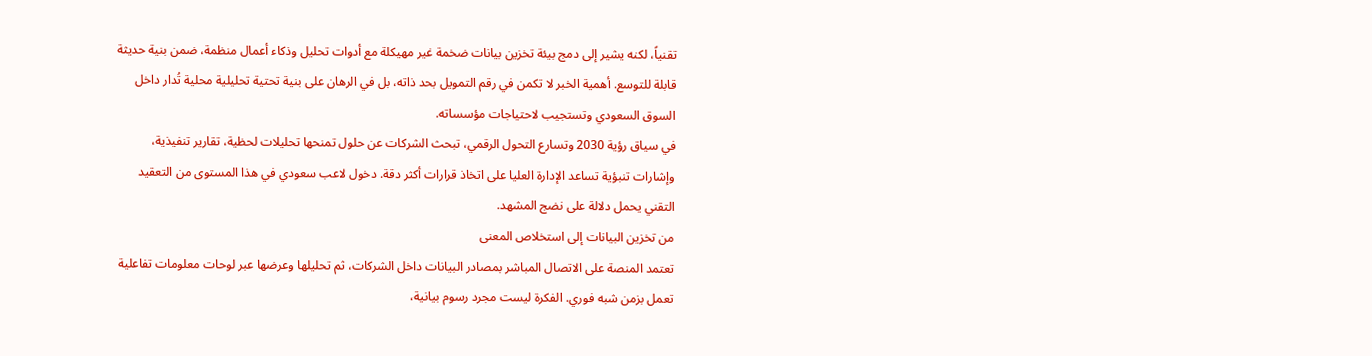تقنياً، لكنه يشير إلى دمج بيئة تخزين بيانات ضخمة غير مهيكلة مع أدوات تحليل وذكاء أعمال منظمة، ضمن بنية حديثة قابلة للتوسع. أهمية الخبر لا تكمن في رقم التمويل بحد ذاته، بل في الرهان على بنية تحتية تحليلية محلية تُدار داخل السوق السعودي وتستجيب لاحتياجات مؤسساته.
في سياق رؤية 2030 وتسارع التحول الرقمي، تبحث الشركات عن حلول تمنحها تحليلات لحظية، تقارير تنفيذية، وإشارات تنبؤية تساعد الإدارة العليا على اتخاذ قرارات أكثر دقة. دخول لاعب سعودي في هذا المستوى من التعقيد التقني يحمل دلالة على نضج المشهد.
من تخزين البيانات إلى استخلاص المعنى
تعتمد المنصة على الاتصال المباشر بمصادر البيانات داخل الشركات، ثم تحليلها وعرضها عبر لوحات معلومات تفاعلية تعمل بزمن شبه فوري. الفكرة ليست مجرد رسوم بيانية،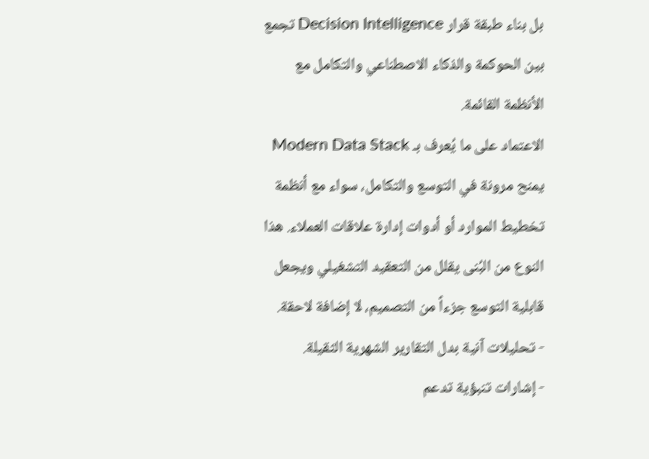بل بناء طبقة قرار Decision Intelligence تجمع بين الحوكمة والذكاء الاصطناعي والتكامل مع الأنظمة القائمة.
الاعتماد على ما يُعرف بـ Modern Data Stack يمنح مرونة في التوسع والتكامل، سواء مع أنظمة تخطيط الموارد أو أدوات إدارة علاقات العملاء. هذا النوع من البُنى يقلل من التعقيد التشغيلي ويجعل قابلية التوسع جزءاً من التصميم، لا إضافة لاحقة.
- تحليلات آنية بدل التقارير الشهرية الثقيلة.
- إشارات تنبؤية تدعم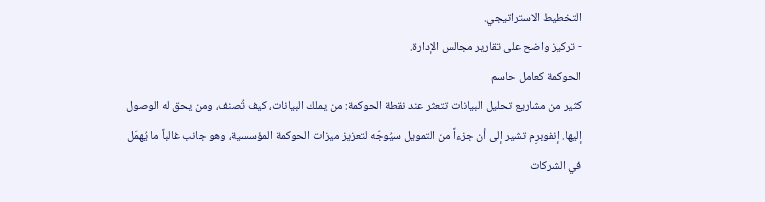التخطيط الاستراتيجي.
- تركيز واضح على تقارير مجالس الإدارة.
الحوكمة كعامل حاسم
كثير من مشاريع تحليل البيانات تتعثر عند نقطة الحوكمة: من يملك البيانات، كيف تُصنف، ومن يحق له الوصول إليها. إنفوبرِم تشير إلى أن جزءاً من التمويل سيُوجّه لتعزيز ميزات الحوكمة المؤسسية، وهو جانب غالباً ما يُهمَل في الشركات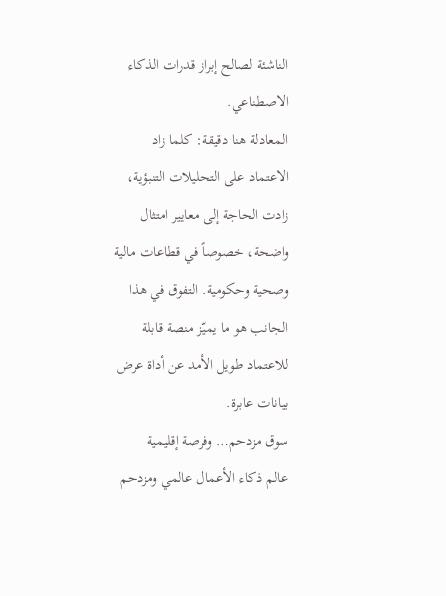الناشئة لصالح إبراز قدرات الذكاء الاصطناعي.
المعادلة هنا دقيقة: كلما زاد الاعتماد على التحليلات التنبؤية، زادت الحاجة إلى معايير امتثال واضحة، خصوصاً في قطاعات مالية وصحية وحكومية. التفوق في هذا الجانب هو ما يميّز منصة قابلة للاعتماد طويل الأمد عن أداة عرض بيانات عابرة.
سوق مزدحم… وفرصة إقليمية
عالم ذكاء الأعمال عالمي ومزدحم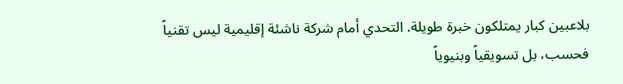بلاعبين كبار يمتلكون خبرة طويلة. التحدي أمام شركة ناشئة إقليمية ليس تقنياً فحسب، بل تسويقياً وبنيوياً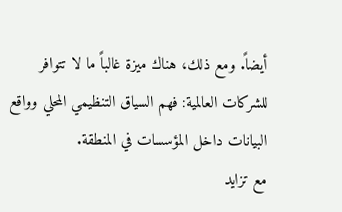أيضاً. ومع ذلك، هناك ميزة غالباً ما لا تتوافر للشركات العالمية: فهم السياق التنظيمي المحلي وواقع البيانات داخل المؤسسات في المنطقة.
مع تزايد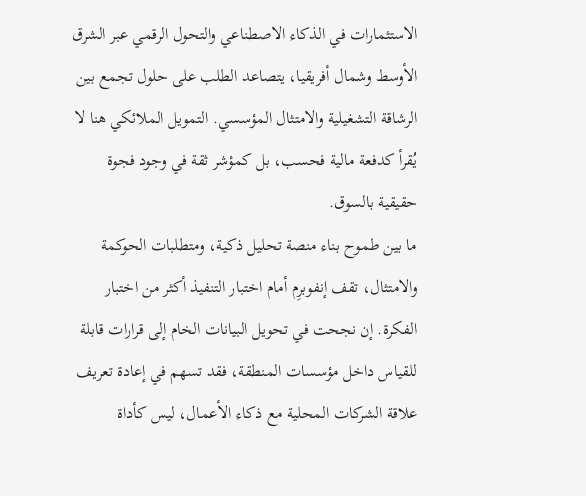الاستثمارات في الذكاء الاصطناعي والتحول الرقمي عبر الشرق الأوسط وشمال أفريقيا، يتصاعد الطلب على حلول تجمع بين الرشاقة التشغيلية والامتثال المؤسسي. التمويل الملائكي هنا لا يُقرأ كدفعة مالية فحسب، بل كمؤشر ثقة في وجود فجوة حقيقية بالسوق.
ما بين طموح بناء منصة تحليل ذكية، ومتطلبات الحوكمة والامتثال، تقف إنفوبرِم أمام اختبار التنفيذ أكثر من اختبار الفكرة. إن نجحت في تحويل البيانات الخام إلى قرارات قابلة للقياس داخل مؤسسات المنطقة، فقد تسهم في إعادة تعريف علاقة الشركات المحلية مع ذكاء الأعمال، ليس كأداة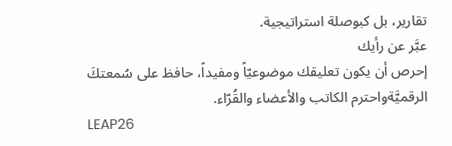تقارير، بل كبوصلة استراتيجية.
عبَّر عن رأيك
إحرص أن يكون تعليقك موضوعيّاً ومفيداً، حافظ على سُمعتكَ الرقميَّةواحترم الكاتب والأعضاء والقُرّاء.
LEAP26